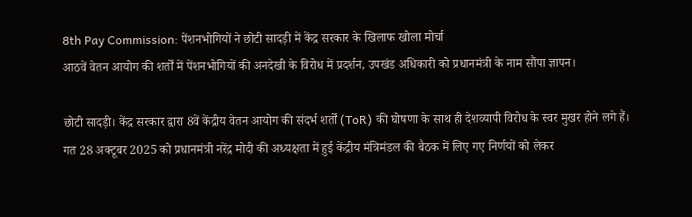8th Pay Commission: पेंशनभोगियों ने छोटी सादड़ी में केंद्र सरकार के खिलाफ खोला मोर्चा
आठवें वेतन आयोग की शर्तों में पेंशनभोगियों की अनदेखी के विरोध में प्रदर्शन, उपखंड अधिकारी को प्रधानमंत्री के नाम सौंपा ज्ञापन।

छोटी सादड़ी। केंद्र सरकार द्वारा 8वें केंद्रीय वेतन आयोग की संदर्भ शर्तों (ToR) की घोषणा के साथ ही देशव्यापी विरोध के स्वर मुखर होने लगे हैं। गत 28 अक्टूबर 2025 को प्रधानमंत्री नरेंद्र मोदी की अध्यक्षता में हुई केंद्रीय मंत्रिमंडल की बैठक में लिए गए निर्णयों को लेकर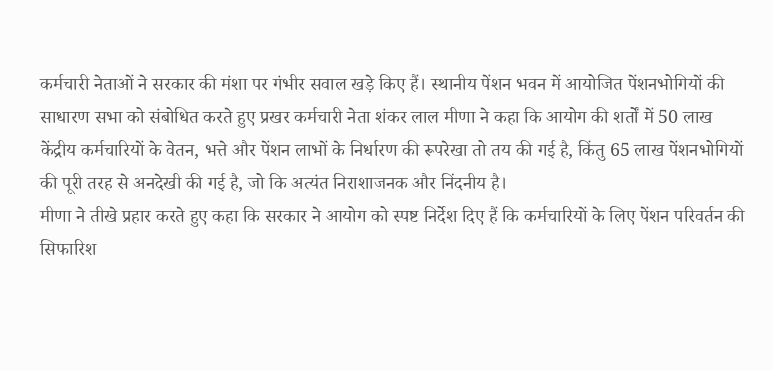कर्मचारी नेताओं ने सरकार की मंशा पर गंभीर सवाल खड़े किए हैं। स्थानीय पेंशन भवन में आयोजित पेंशनभोगियों की साधारण सभा को संबोधित करते हुए प्रखर कर्मचारी नेता शंकर लाल मीणा ने कहा कि आयोग की शर्तों में 50 लाख केंद्रीय कर्मचारियों के वेतन, भत्ते और पेंशन लाभों के निर्धारण की रूपरेखा तो तय की गई है, किंतु 65 लाख पेंशनभोगियों की पूरी तरह से अनदेखी की गई है, जो कि अत्यंत निराशाजनक और निंदनीय है।
मीणा ने तीखे प्रहार करते हुए कहा कि सरकार ने आयोग को स्पष्ट निर्देश दिए हैं कि कर्मचारियों के लिए पेंशन परिवर्तन की सिफारिश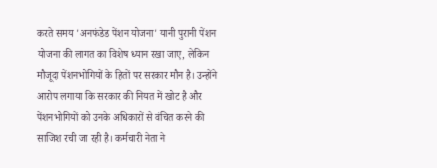करते समय 'अनफंडेड पेंशन योजना' यानी पुरानी पेंशन योजना की लागत का विशेष ध्यान रखा जाए, लेकिन मौजूदा पेंशनभोगियों के हितों पर सरकार मौन है। उन्होंने आरोप लगाया कि सरकार की नियत में खोट है और पेंशनभोगियों को उनके अधिकारों से वंचित करने की साजिश रची जा रही है। कर्मचारी नेता ने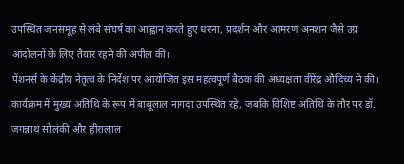उपस्थित जनसमूह से लंबे संघर्ष का आह्वान करते हुए धरना, प्रदर्शन और आमरण अनशन जैसे उग्र आंदोलनों के लिए तैयार रहने की अपील की।
पेंशनर्स के केंद्रीय नेतृत्व के निर्देश पर आयोजित इस महत्वपूर्ण बैठक की अध्यक्षता वीरेंद्र औदिच्य ने की। कार्यक्रम में मुख्य अतिथि के रूप में बाबूलाल नागदा उपस्थित रहे, जबकि विशिष्ट अतिथि के तौर पर डॉ. जगन्नाथ सोलंकी और हीरालाल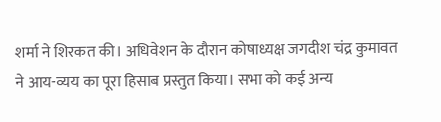शर्मा ने शिरकत की। अधिवेशन के दौरान कोषाध्यक्ष जगदीश चंद्र कुमावत ने आय-व्यय का पूरा हिसाब प्रस्तुत किया। सभा को कई अन्य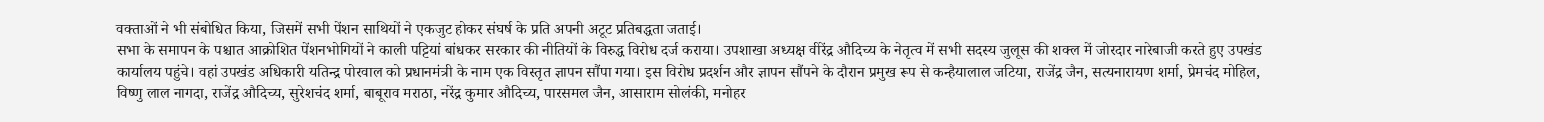वक्ताओं ने भी संबोधित किया, जिसमें सभी पेंशन साथियों ने एकजुट होकर संघर्ष के प्रति अपनी अटूट प्रतिबद्धता जताई।
सभा के समापन के पश्चात आक्रोशित पेंशनभोगियों ने काली पट्टियां बांधकर सरकार की नीतियों के विरुद्ध विरोध दर्ज कराया। उपशाखा अध्यक्ष वीरेंद्र औदिच्य के नेतृत्व में सभी सदस्य जुलूस की शक्ल में जोरदार नारेबाजी करते हुए उपखंड कार्यालय पहुंचे। वहां उपखंड अधिकारी यतिन्द्र पोरवाल को प्रधानमंत्री के नाम एक विस्तृत ज्ञापन सौंपा गया। इस विरोध प्रदर्शन और ज्ञापन सौंपने के दौरान प्रमुख रूप से कन्हैयालाल जटिया, राजेंद्र जैन, सत्यनारायण शर्मा, प्रेमचंद मोहिल, विष्णु लाल नागदा, राजेंद्र औदिच्य, सुरेशचंद शर्मा, बाबूराव मराठा, नरेंद्र कुमार औदिच्य, पारसमल जैन, आसाराम सोलंकी, मनोहर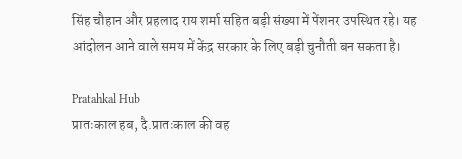सिंह चौहान और प्रहलाद राय शर्मा सहित बड़ी संख्या में पेंशनर उपस्थित रहे। यह आंदोलन आने वाले समय में केंद्र सरकार के लिए बड़ी चुनौती बन सकता है।

Pratahkal Hub
प्रातःकाल हब, दै.प्रातःकाल की वह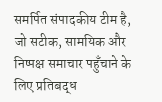समर्पित संपादकीय टीम है, जो सटीक, सामयिक और निष्पक्ष समाचार पहुँचाने के लिए प्रतिबद्ध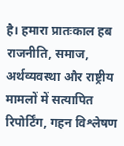है। हमारा प्रातःकाल हब राजनीति, समाज, अर्थव्यवस्था और राष्ट्रीय मामलों में सत्यापित रिपोर्टिंग, गहन विश्लेषण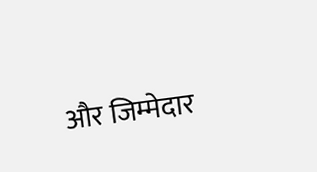और जिम्मेदार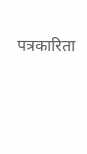पत्रकारिता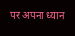पर अपना ध्यान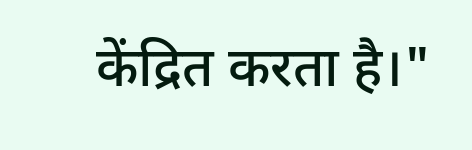केंद्रित करता है।"